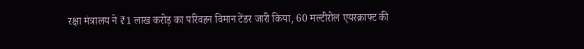रक्षा मंत्रालय ने ₹1 लाख करोड़ का परिवहन विमान टेंडर जारी किया, 60 मल्टीरोल एयरक्राफ्ट की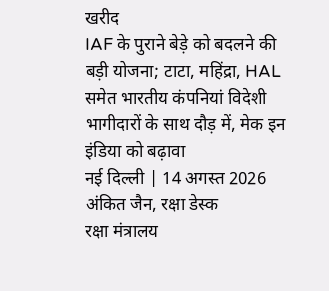खरीद
IAF के पुराने बेड़े को बदलने की बड़ी योजना; टाटा, महिंद्रा, HAL समेत भारतीय कंपनियां विदेशी भागीदारों के साथ दौड़ में, मेक इन इंडिया को बढ़ावा
नई दिल्ली | 14 अगस्त 2026 अंकित जैन, रक्षा डेस्क
रक्षा मंत्रालय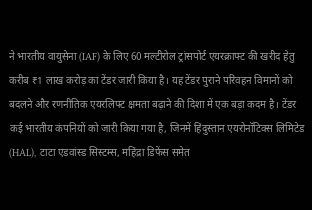ने भारतीय वायुसेना (IAF) के लिए 60 मल्टीरोल ट्रांसपोर्ट एयरक्राफ्ट की खरीद हेतु करीब ₹1 लाख करोड़ का टेंडर जारी किया है। यह टेंडर पुराने परिवहन विमानों को बदलने और रणनीतिक एयरलिफ्ट क्षमता बढ़ाने की दिशा में एक बड़ा कदम है। टेंडर कई भारतीय कंपनियों को जारी किया गया है, जिनमें हिंदुस्तान एयरोनॉटिक्स लिमिटेड (HAL), टाटा एडवांस्ड सिस्टम्स, महिंद्रा डिफेंस समेत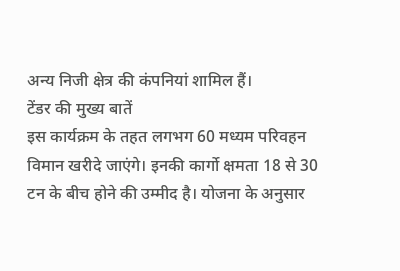अन्य निजी क्षेत्र की कंपनियां शामिल हैं।
टेंडर की मुख्य बातें
इस कार्यक्रम के तहत लगभग 60 मध्यम परिवहन विमान खरीदे जाएंगे। इनकी कार्गो क्षमता 18 से 30 टन के बीच होने की उम्मीद है। योजना के अनुसार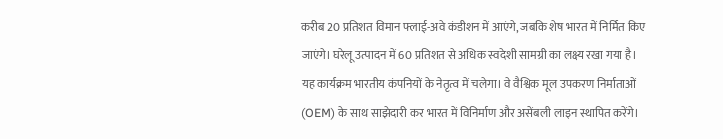करीब 20 प्रतिशत विमान फ्लाई-अवे कंडीशन में आएंगे, जबकि शेष भारत में निर्मित किए जाएंगे। घरेलू उत्पादन में 60 प्रतिशत से अधिक स्वदेशी सामग्री का लक्ष्य रखा गया है।
यह कार्यक्रम भारतीय कंपनियों के नेतृत्व में चलेगा। वे वैश्विक मूल उपकरण निर्माताओं (OEM) के साथ साझेदारी कर भारत में विनिर्माण और असेंबली लाइन स्थापित करेंगे।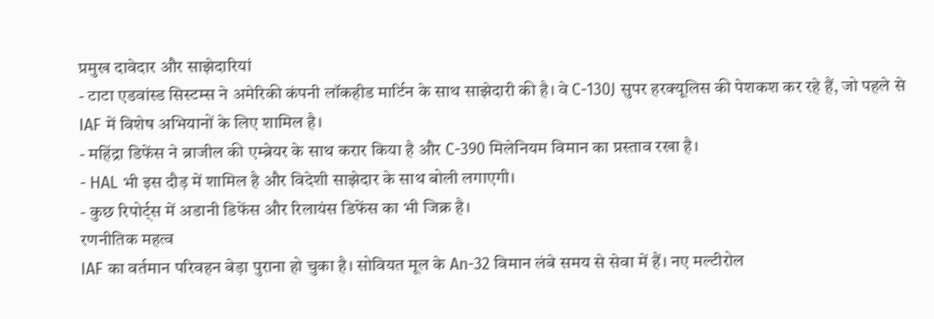प्रमुख दावेदार और साझेदारियां
- टाटा एडवांस्ड सिस्टम्स ने अमेरिकी कंपनी लॉकहीड मार्टिन के साथ साझेदारी की है। वे C-130J सुपर हरक्यूलिस की पेशकश कर रहे हैं, जो पहले से IAF में विशेष अभियानों के लिए शामिल है।
- महिंद्रा डिफेंस ने ब्राजील की एम्ब्रेयर के साथ करार किया है और C-390 मिलेनियम विमान का प्रस्ताव रखा है।
- HAL भी इस दौड़ में शामिल है और विदेशी साझेदार के साथ बोली लगाएगी।
- कुछ रिपोर्ट्स में अडानी डिफेंस और रिलायंस डिफेंस का भी जिक्र है।
रणनीतिक महत्व
IAF का वर्तमान परिवहन बेड़ा पुराना हो चुका है। सोवियत मूल के An-32 विमान लंबे समय से सेवा में हैं। नए मल्टीरोल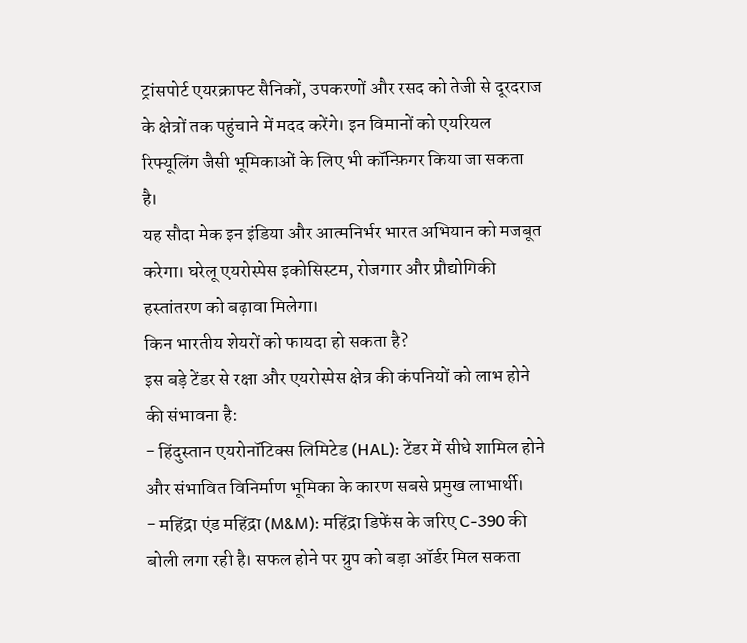ट्रांसपोर्ट एयरक्राफ्ट सैनिकों, उपकरणों और रसद को तेजी से दूरदराज के क्षेत्रों तक पहुंचाने में मदद करेंगे। इन विमानों को एयरियल रिफ्यूलिंग जैसी भूमिकाओं के लिए भी कॉन्फ़िगर किया जा सकता है।
यह सौदा मेक इन इंडिया और आत्मनिर्भर भारत अभियान को मजबूत करेगा। घरेलू एयरोस्पेस इकोसिस्टम, रोजगार और प्रौद्योगिकी हस्तांतरण को बढ़ावा मिलेगा।
किन भारतीय शेयरों को फायदा हो सकता है?
इस बड़े टेंडर से रक्षा और एयरोस्पेस क्षेत्र की कंपनियों को लाभ होने की संभावना है:
- हिंदुस्तान एयरोनॉटिक्स लिमिटेड (HAL): टेंडर में सीधे शामिल होने और संभावित विनिर्माण भूमिका के कारण सबसे प्रमुख लाभार्थी।
- महिंद्रा एंड महिंद्रा (M&M): महिंद्रा डिफेंस के जरिए C-390 की बोली लगा रही है। सफल होने पर ग्रुप को बड़ा ऑर्डर मिल सकता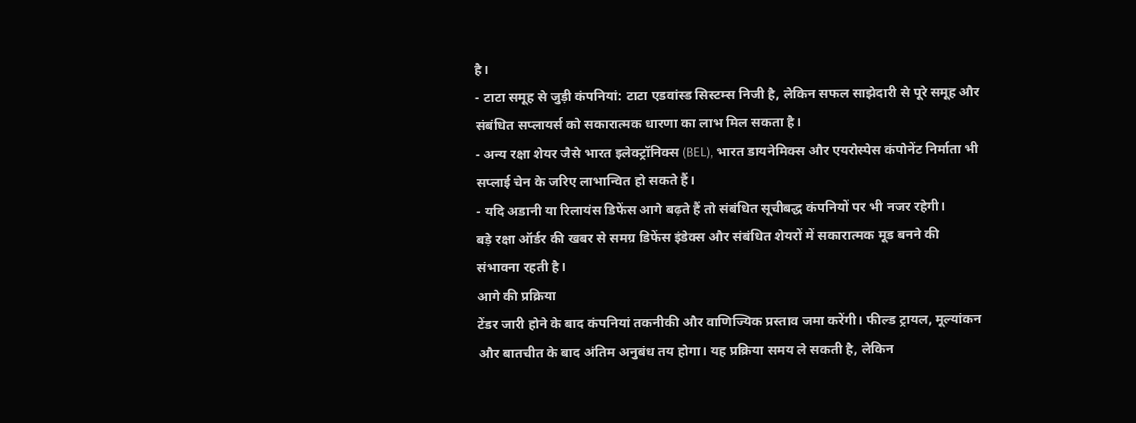है।
- टाटा समूह से जुड़ी कंपनियां: टाटा एडवांस्ड सिस्टम्स निजी है, लेकिन सफल साझेदारी से पूरे समूह और संबंधित सप्लायर्स को सकारात्मक धारणा का लाभ मिल सकता है।
- अन्य रक्षा शेयर जैसे भारत इलेक्ट्रॉनिक्स (BEL), भारत डायनेमिक्स और एयरोस्पेस कंपोनेंट निर्माता भी सप्लाई चेन के जरिए लाभान्वित हो सकते हैं।
- यदि अडानी या रिलायंस डिफेंस आगे बढ़ते हैं तो संबंधित सूचीबद्ध कंपनियों पर भी नजर रहेगी।
बड़े रक्षा ऑर्डर की खबर से समग्र डिफेंस इंडेक्स और संबंधित शेयरों में सकारात्मक मूड बनने की संभावना रहती है।
आगे की प्रक्रिया
टेंडर जारी होने के बाद कंपनियां तकनीकी और वाणिज्यिक प्रस्ताव जमा करेंगी। फील्ड ट्रायल, मूल्यांकन और बातचीत के बाद अंतिम अनुबंध तय होगा। यह प्रक्रिया समय ले सकती है, लेकिन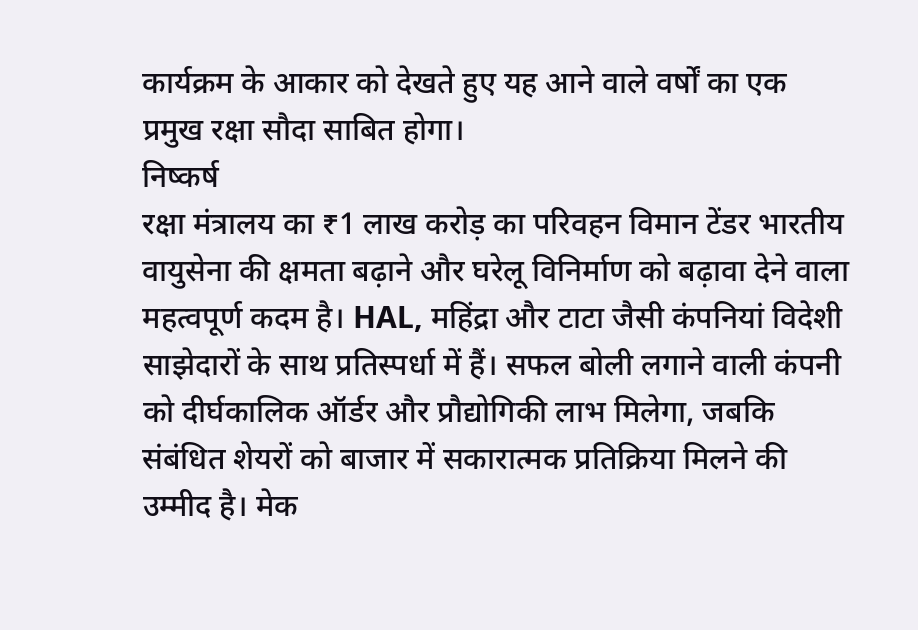कार्यक्रम के आकार को देखते हुए यह आने वाले वर्षों का एक प्रमुख रक्षा सौदा साबित होगा।
निष्कर्ष
रक्षा मंत्रालय का ₹1 लाख करोड़ का परिवहन विमान टेंडर भारतीय वायुसेना की क्षमता बढ़ाने और घरेलू विनिर्माण को बढ़ावा देने वाला महत्वपूर्ण कदम है। HAL, महिंद्रा और टाटा जैसी कंपनियां विदेशी साझेदारों के साथ प्रतिस्पर्धा में हैं। सफल बोली लगाने वाली कंपनी को दीर्घकालिक ऑर्डर और प्रौद्योगिकी लाभ मिलेगा, जबकि संबंधित शेयरों को बाजार में सकारात्मक प्रतिक्रिया मिलने की उम्मीद है। मेक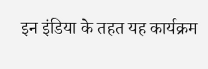इन इंडिया के तहत यह कार्यक्रम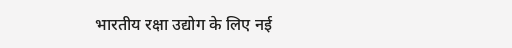भारतीय रक्षा उद्योग के लिए नई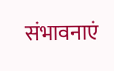संभावनाएं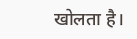खोलता है।